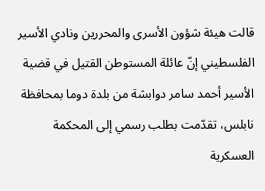قالت هيئة شؤون الأسرى والمحررين ونادي الأسير الفلسطيني إنّ عائلة المستوطن القتيل في قضية الأسير أحمد سامر دوابشة من بلدة دوما بمحافظة نابلس، تقدّمت بطلب رسمي إلى المحكمة العسكرية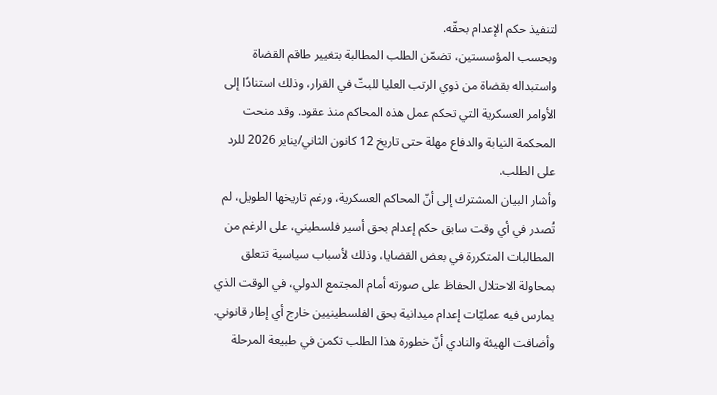لتنفيذ حكم الإعدام بحقّه.
وبحسب المؤسستين، تضمّن الطلب المطالبة بتغيير طاقم القضاة واستبداله بقضاة من ذوي الرتب العليا للبتّ في القرار، وذلك استنادًا إلى الأوامر العسكرية التي تحكم عمل هذه المحاكم منذ عقود. وقد منحت المحكمة النيابة والدفاع مهلة حتى تاريخ 12 كانون الثاني/يناير 2026 للرد على الطلب.
وأشار البيان المشترك إلى أنّ المحاكم العسكرية، ورغم تاريخها الطويل، لم تُصدر في أي وقت سابق حكم إعدام بحق أسير فلسطيني، على الرغم من المطالبات المتكررة في بعض القضايا، وذلك لأسباب سياسية تتعلق بمحاولة الاحتلال الحفاظ على صورته أمام المجتمع الدولي، في الوقت الذي يمارس فيه عمليّات إعدام ميدانية بحق الفلسطينيين خارج أي إطار قانوني.
وأضافت الهيئة والنادي أنّ خطورة هذا الطلب تكمن في طبيعة المرحلة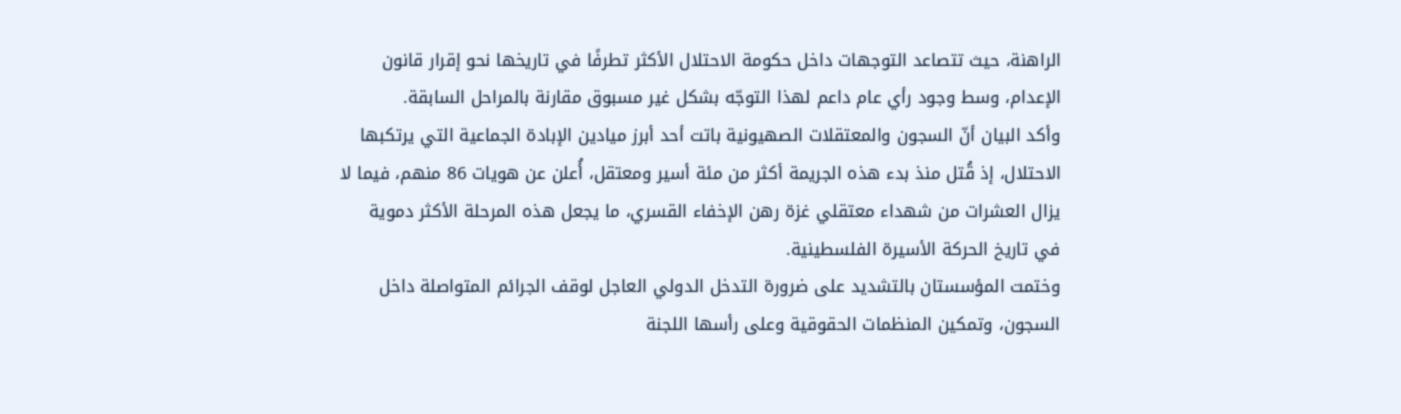الراهنة، حيث تتصاعد التوجهات داخل حكومة الاحتلال الأكثر تطرفًا في تاريخها نحو إقرار قانون الإعدام، وسط وجود رأي عام داعم لهذا التوجّه بشكل غير مسبوق مقارنة بالمراحل السابقة.
وأكد البيان أنّ السجون والمعتقلات الصهيونية باتت أحد أبرز ميادين الإبادة الجماعية التي يرتكبها الاحتلال، إذ قُتل منذ بدء هذه الجريمة أكثر من مئة أسير ومعتقل، أُعلن عن هويات 86 منهم، فيما لا يزال العشرات من شهداء معتقلي غزة رهن الإخفاء القسري، ما يجعل هذه المرحلة الأكثر دموية في تاريخ الحركة الأسيرة الفلسطينية.
وختمت المؤسستان بالتشديد على ضرورة التدخل الدولي العاجل لوقف الجرائم المتواصلة داخل السجون، وتمكين المنظمات الحقوقية وعلى رأسها اللجنة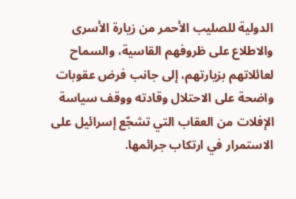الدولية للصليب الأحمر من زيارة الأسرى والاطلاع على ظروفهم القاسية، والسماح لعائلاتهم بزيارتهم، إلى جانب فرض عقوبات واضحة على الاحتلال وقادته ووقف سياسة الإفلات من العقاب التي تشجّع إسرائيل على الاستمرار في ارتكاب جرائمها.